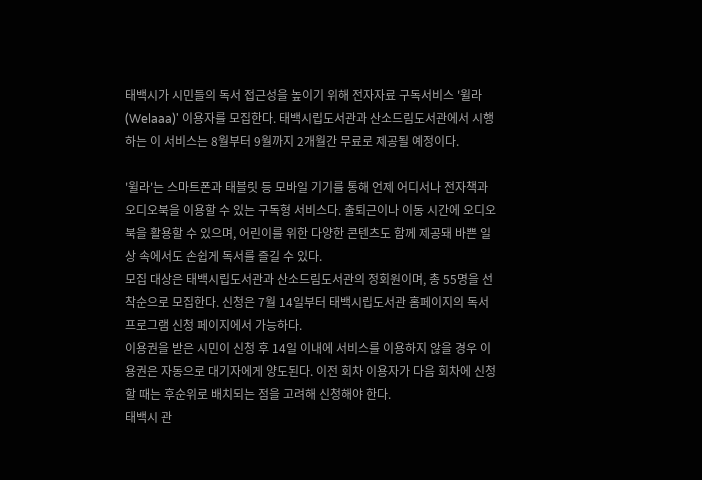태백시가 시민들의 독서 접근성을 높이기 위해 전자자료 구독서비스 '윌라(Welaaa)' 이용자를 모집한다. 태백시립도서관과 산소드림도서관에서 시행하는 이 서비스는 8월부터 9월까지 2개월간 무료로 제공될 예정이다.

'윌라'는 스마트폰과 태블릿 등 모바일 기기를 통해 언제 어디서나 전자책과 오디오북을 이용할 수 있는 구독형 서비스다. 출퇴근이나 이동 시간에 오디오북을 활용할 수 있으며, 어린이를 위한 다양한 콘텐츠도 함께 제공돼 바쁜 일상 속에서도 손쉽게 독서를 즐길 수 있다.
모집 대상은 태백시립도서관과 산소드림도서관의 정회원이며, 총 55명을 선착순으로 모집한다. 신청은 7월 14일부터 태백시립도서관 홈페이지의 독서프로그램 신청 페이지에서 가능하다.
이용권을 받은 시민이 신청 후 14일 이내에 서비스를 이용하지 않을 경우 이용권은 자동으로 대기자에게 양도된다. 이전 회차 이용자가 다음 회차에 신청할 때는 후순위로 배치되는 점을 고려해 신청해야 한다.
태백시 관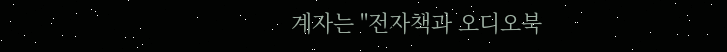계자는 "전자책과 오디오북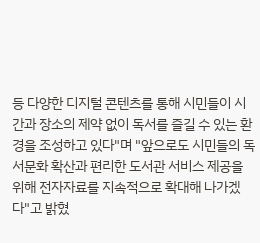등 다양한 디지털 콘텐츠를 통해 시민들이 시간과 장소의 제약 없이 독서를 즐길 수 있는 환경을 조성하고 있다"며 "앞으로도 시민들의 독서문화 확산과 편리한 도서관 서비스 제공을 위해 전자자료를 지속적으로 확대해 나가겠다"고 밝혔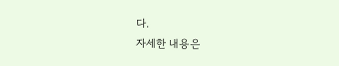다.
자세한 내용은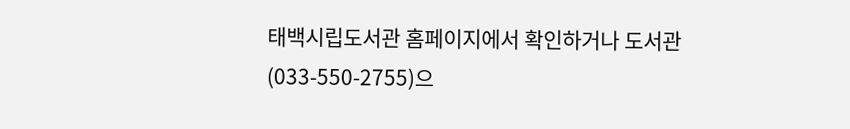태백시립도서관 홈페이지에서 확인하거나 도서관(033-550-2755)으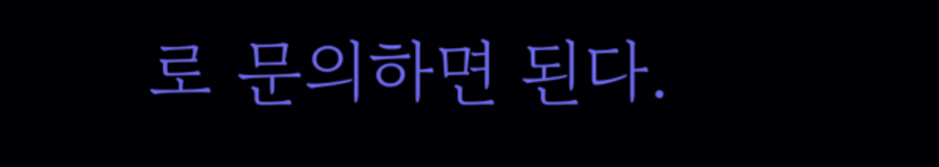로 문의하면 된다.